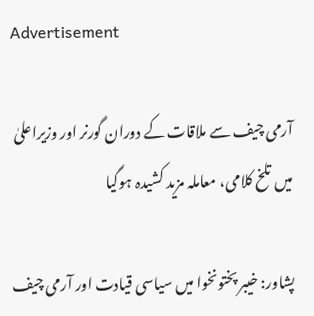Advertisement

آرمی چیف سے ملاقات کے دوران گورنر اور وزیراعلیٰ میں تلخ کلامی، معاملہ مزید کشیدہ ہوگیا

پشاور: خیبر پختونخوا میں سیاسی قیادت اور آرمی چیف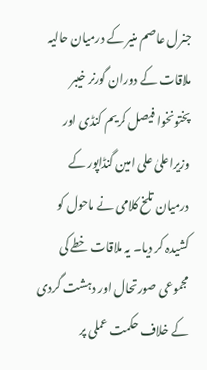جنرل عاصم منیر کے درمیان حالیہ ملاقات کے دوران گورنر خیبر پختونخوا فیصل کریم کنڈی اور وزیراعلیٰ علی امین گنڈاپور کے درمیان تلخ کلامی نے ماحول کو کشیدہ کر دیا۔ یہ ملاقات خطے کی مجموعی صورتحال اور دہشت گردی کے خلاف حکمت عملی پر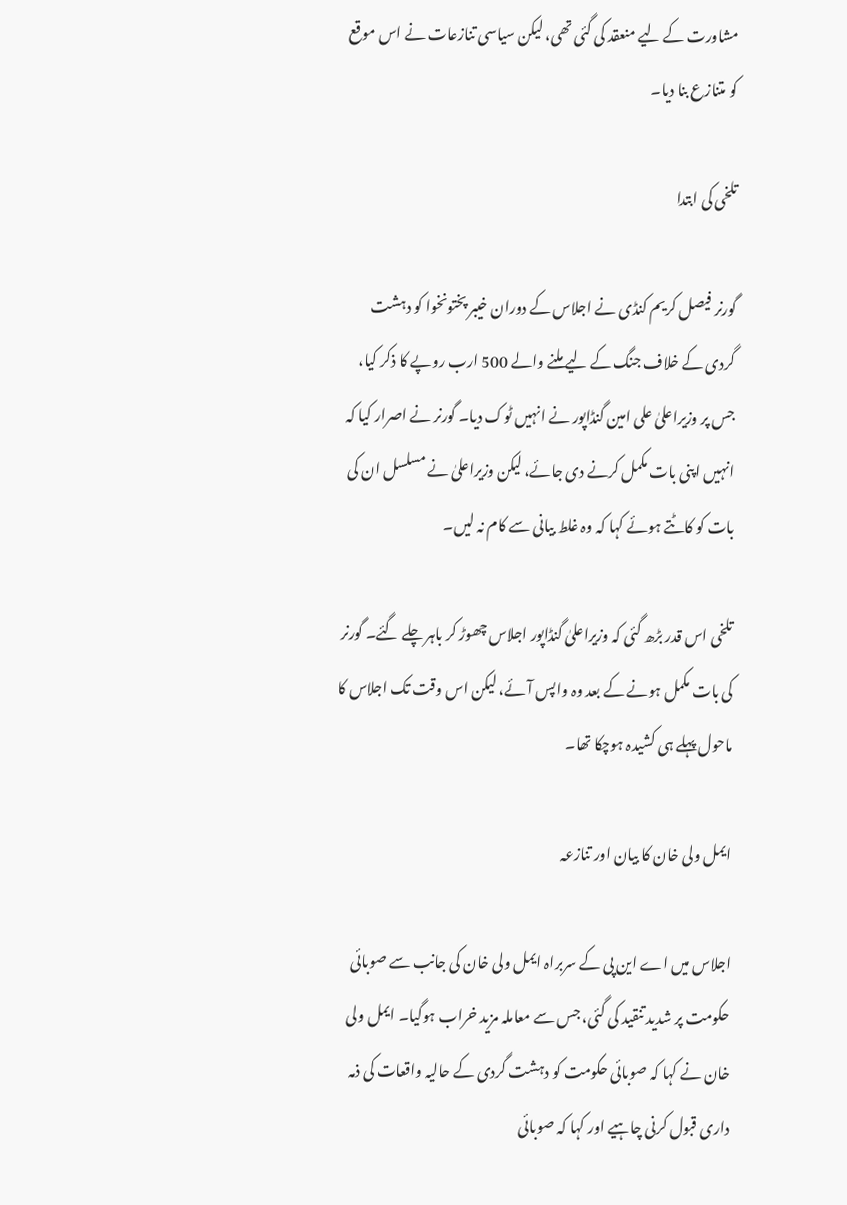مشاورت کے لیے منعقد کی گئی تھی، لیکن سیاسی تنازعات نے اس موقع کو متنازع بنا دیا۔

تلخی کی ابتدا

گورنر فیصل کریم کنڈی نے اجلاس کے دوران خیبر پختونخوا کو دہشت گردی کے خلاف جنگ کے لیے ملنے والے 500 ارب روپے کا ذکر کیا، جس پر وزیراعلیٰ علی امین گنڈاپور نے انہیں ٹوک دیا۔ گورنر نے اصرار کیا کہ انہیں اپنی بات مکمل کرنے دی جائے، لیکن وزیراعلیٰ نے مسلسل ان کی بات کو کاٹتے ہوئے کہا کہ وہ غلط بیانی سے کام نہ لیں۔

تلخی اس قدر بڑھ گئی کہ وزیراعلیٰ گنڈاپور اجلاس چھوڑ کر باہر چلے گئے۔ گورنر کی بات مکمل ہونے کے بعد وہ واپس آئے، لیکن اس وقت تک اجلاس کا ماحول پہلے ہی کشیدہ ہوچکا تھا۔

ایمل ولی خان کا بیان اور تنازعہ

اجلاس میں اے این پی کے سربراہ ایمل ولی خان کی جانب سے صوبائی حکومت پر شدید تنقید کی گئی، جس سے معاملہ مزید خراب ہوگیا۔ ایمل ولی خان نے کہا کہ صوبائی حکومت کو دہشت گردی کے حالیہ واقعات کی ذمہ داری قبول کرنی چاہیے اور کہا کہ صوبائی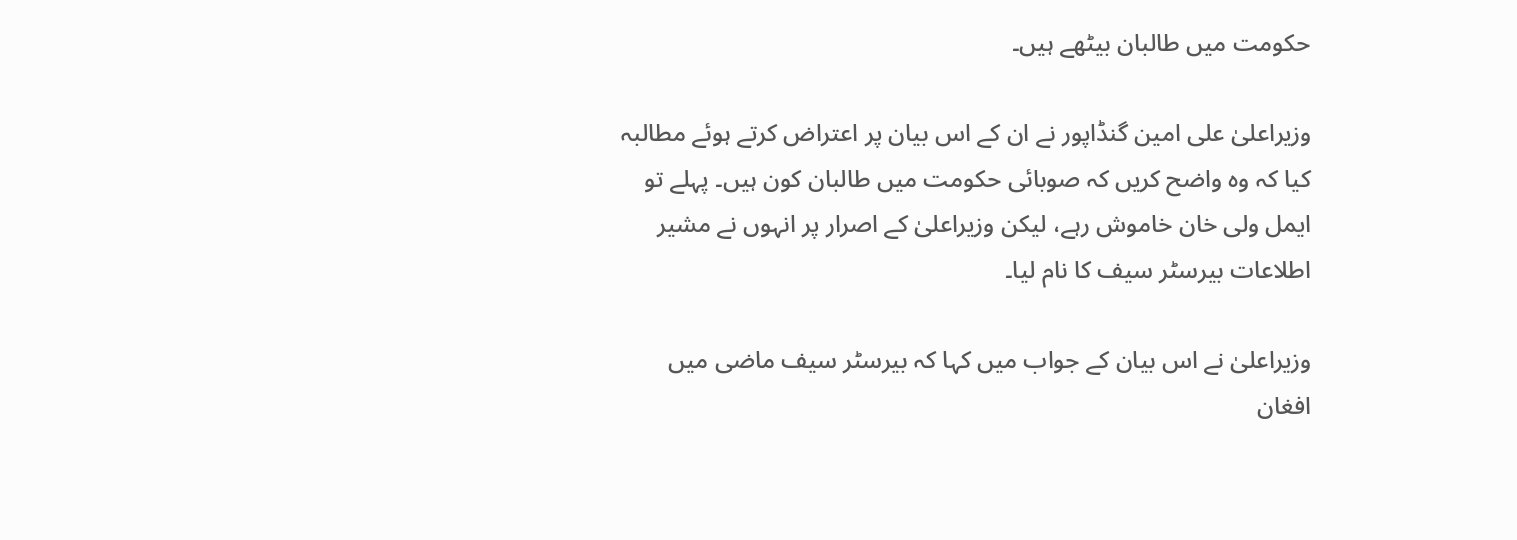حکومت میں طالبان بیٹھے ہیں۔

وزیراعلیٰ علی امین گنڈاپور نے ان کے اس بیان پر اعتراض کرتے ہوئے مطالبہ کیا کہ وہ واضح کریں کہ صوبائی حکومت میں طالبان کون ہیں۔ پہلے تو ایمل ولی خان خاموش رہے، لیکن وزیراعلیٰ کے اصرار پر انہوں نے مشیر اطلاعات بیرسٹر سیف کا نام لیا۔

وزیراعلیٰ نے اس بیان کے جواب میں کہا کہ بیرسٹر سیف ماضی میں افغان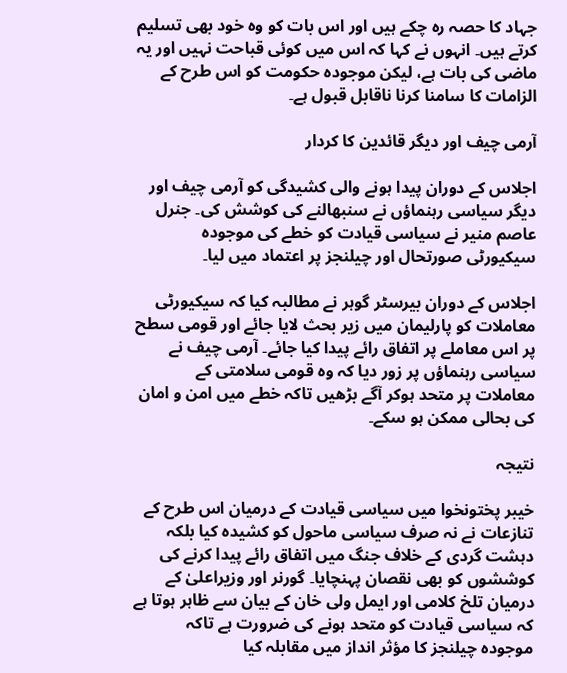جہاد کا حصہ رہ چکے ہیں اور اس بات کو وہ خود بھی تسلیم کرتے ہیں۔ انہوں نے کہا کہ اس میں کوئی قباحت نہیں اور یہ ماضی کی بات ہے، لیکن موجودہ حکومت کو اس طرح کے الزامات کا سامنا کرنا ناقابل قبول ہے۔

آرمی چیف اور دیگر قائدین کا کردار

اجلاس کے دوران پیدا ہونے والی کشیدگی کو آرمی چیف اور دیگر سیاسی رہنماؤں نے سنبھالنے کی کوشش کی۔ جنرل عاصم منیر نے سیاسی قیادت کو خطے کی موجودہ سیکیورٹی صورتحال اور چیلنجز پر اعتماد میں لیا۔

اجلاس کے دوران بیرسٹر گوہر نے مطالبہ کیا کہ سیکیورٹی معاملات کو پارلیمان میں زیر بحث لایا جائے اور قومی سطح پر اس معاملے پر اتفاق رائے پیدا کیا جائے۔ آرمی چیف نے سیاسی رہنماؤں پر زور دیا کہ وہ قومی سلامتی کے معاملات پر متحد ہوکر آگے بڑھیں تاکہ خطے میں امن و امان کی بحالی ممکن ہو سکے۔

نتیجہ

خیبر پختونخوا میں سیاسی قیادت کے درمیان اس طرح کے تنازعات نے نہ صرف سیاسی ماحول کو کشیدہ کیا بلکہ دہشت گردی کے خلاف جنگ میں اتفاق رائے پیدا کرنے کی کوششوں کو بھی نقصان پہنچایا۔ گورنر اور وزیراعلیٰ کے درمیان تلخ کلامی اور ایمل ولی خان کے بیان سے ظاہر ہوتا ہے کہ سیاسی قیادت کو متحد ہونے کی ضرورت ہے تاکہ موجودہ چیلنجز کا مؤثر انداز میں مقابلہ کیا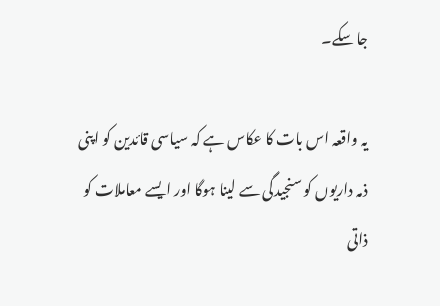جا سکے۔

یہ واقعہ اس بات کا عکاس ہے کہ سیاسی قائدین کو اپنی ذمہ داریوں کو سنجیدگی سے لینا ہوگا اور ایسے معاملات کو ذاتی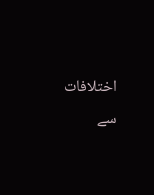اختلافات سے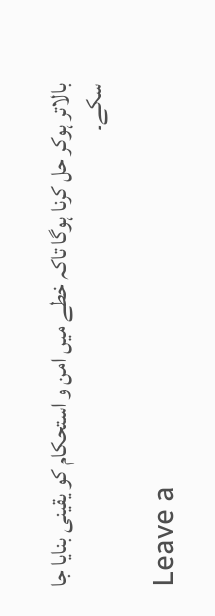بالاتر ہوکر حل کرنا ہوگا تاکہ خطے میں امن و استحکام کو یقینی بنایا جا سکے۔

Leave a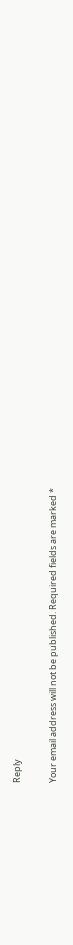Reply

Your email address will not be published. Required fields are marked *